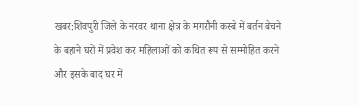खबर:शिवपुरी जिले के नरवर थाना क्षेत्र के मगरौनी कस्बे में बर्तन बेचने के बहाने घरों में प्रवेश कर महिलाओं को कथित रूप से सम्मोहित करने और इसके बाद घर में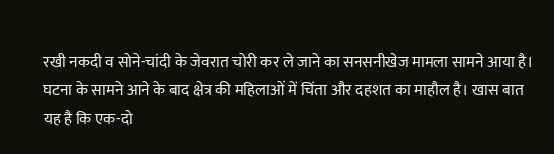रखी नकदी व सोने-चांदी के जेवरात चोरी कर ले जाने का सनसनीखेज मामला सामने आया है। घटना के सामने आने के बाद क्षेत्र की महिलाओं में चिंता और दहशत का माहौल है। खास बात यह है कि एक-दो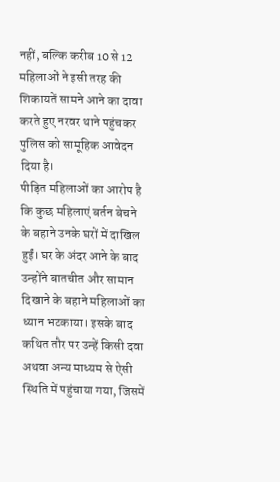नहीं, बल्कि करीब 10 से 12 महिलाओं ने इसी तरह की शिकायतें सामने आने का दावा करते हुए नरवर थाने पहुंचकर पुलिस को सामूहिक आवेदन दिया है।
पीड़ित महिलाओं का आरोप है कि कुछ महिलाएं बर्तन बेचने के बहाने उनके घरों में दाखिल हुईं। घर के अंदर आने के बाद उन्होंने बातचीत और सामान दिखाने के बहाने महिलाओं का ध्यान भटकाया। इसके बाद कथित तौर पर उन्हें किसी दवा अथवा अन्य माध्यम से ऐसी स्थिति में पहुंचाया गया, जिसमें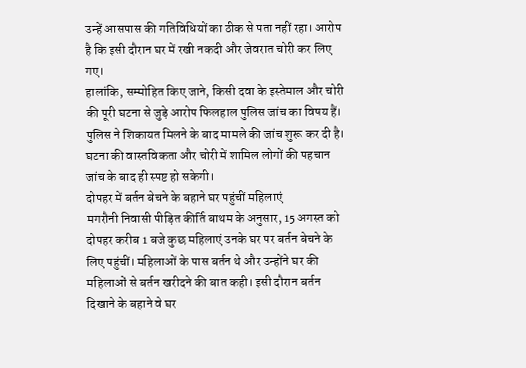उन्हें आसपास की गतिविधियों का ठीक से पता नहीं रहा। आरोप है कि इसी दौरान घर में रखी नकदी और जेवरात चोरी कर लिए गए।
हालांकि, सम्मोहित किए जाने, किसी दवा के इस्तेमाल और चोरी की पूरी घटना से जुड़े आरोप फिलहाल पुलिस जांच का विषय हैं। पुलिस ने शिकायत मिलने के बाद मामले की जांच शुरू कर दी है। घटना की वास्तविकता और चोरी में शामिल लोगों की पहचान जांच के बाद ही स्पष्ट हो सकेगी।
दोपहर में बर्तन बेचने के बहाने घर पहुंचीं महिलाएं
मगरौनी निवासी पीड़ित कीर्ति बाथम के अनुसार, 15 अगस्त को दोपहर करीब 1 बजे कुछ महिलाएं उनके घर पर बर्तन बेचने के लिए पहुंचीं। महिलाओं के पास बर्तन थे और उन्होंने घर की महिलाओं से बर्तन खरीदने की बात कही। इसी दौरान बर्तन दिखाने के बहाने वे घर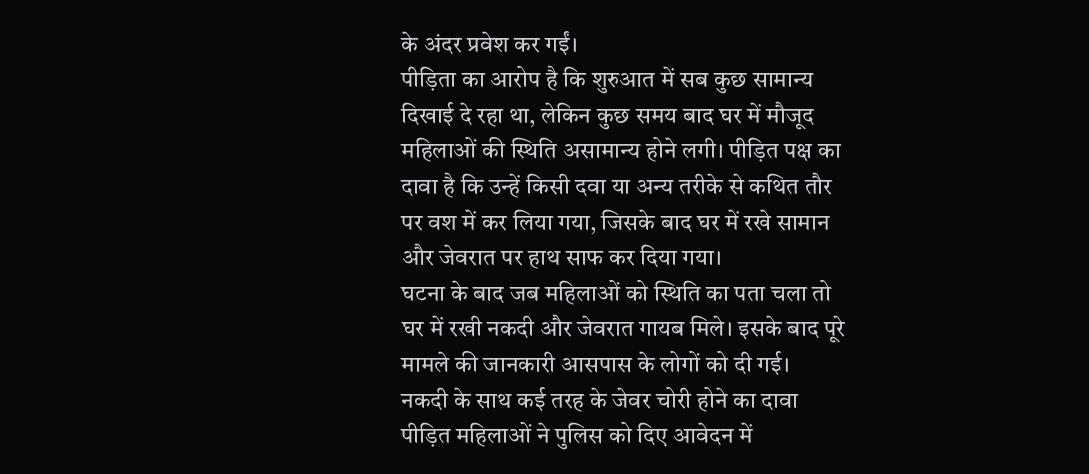के अंदर प्रवेश कर गईं।
पीड़िता का आरोप है कि शुरुआत में सब कुछ सामान्य दिखाई दे रहा था, लेकिन कुछ समय बाद घर में मौजूद महिलाओं की स्थिति असामान्य होने लगी। पीड़ित पक्ष का दावा है कि उन्हें किसी दवा या अन्य तरीके से कथित तौर पर वश में कर लिया गया, जिसके बाद घर में रखे सामान और जेवरात पर हाथ साफ कर दिया गया।
घटना के बाद जब महिलाओं को स्थिति का पता चला तो घर में रखी नकदी और जेवरात गायब मिले। इसके बाद पूरे मामले की जानकारी आसपास के लोगों को दी गई।
नकदी के साथ कई तरह के जेवर चोरी होने का दावा
पीड़ित महिलाओं ने पुलिस को दिए आवेदन में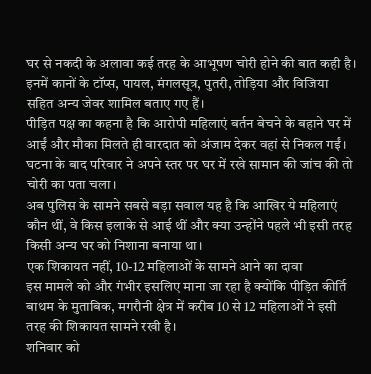घर से नकदी के अलावा कई तरह के आभूषण चोरी होने की बात कही है। इनमें कानों के टॉप्स, पायल, मंगलसूत्र, पुतरी, तोड़िया और विजिया सहित अन्य जेवर शामिल बताए गए हैं।
पीड़ित पक्ष का कहना है कि आरोपी महिलाएं बर्तन बेचने के बहाने घर में आईं और मौका मिलते ही वारदात को अंजाम देकर वहां से निकल गईं। घटना के बाद परिवार ने अपने स्तर पर घर में रखे सामान की जांच की तो चोरी का पता चला।
अब पुलिस के सामने सबसे बड़ा सवाल यह है कि आखिर ये महिलाएं कौन थीं, वे किस इलाके से आई थीं और क्या उन्होंने पहले भी इसी तरह किसी अन्य घर को निशाना बनाया था।
एक शिकायत नहीं, 10-12 महिलाओं के सामने आने का दावा
इस मामले को और गंभीर इसलिए माना जा रहा है क्योंकि पीड़ित कीर्ति बाथम के मुताबिक, मगरौनी क्षेत्र में करीब 10 से 12 महिलाओं ने इसी तरह की शिकायत सामने रखी है।
शनिवार को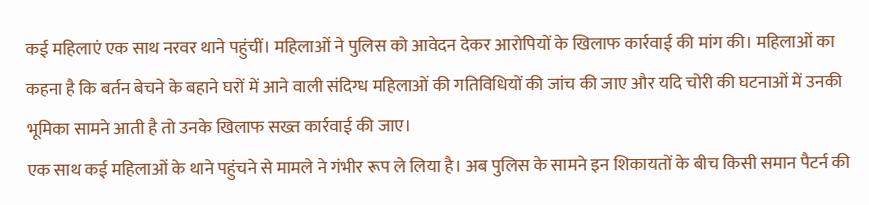कई महिलाएं एक साथ नरवर थाने पहुंचीं। महिलाओं ने पुलिस को आवेदन देकर आरोपियों के खिलाफ कार्रवाई की मांग की। महिलाओं का कहना है कि बर्तन बेचने के बहाने घरों में आने वाली संदिग्ध महिलाओं की गतिविधियों की जांच की जाए और यदि चोरी की घटनाओं में उनकी भूमिका सामने आती है तो उनके खिलाफ सख्त कार्रवाई की जाए।
एक साथ कई महिलाओं के थाने पहुंचने से मामले ने गंभीर रूप ले लिया है। अब पुलिस के सामने इन शिकायतों के बीच किसी समान पैटर्न की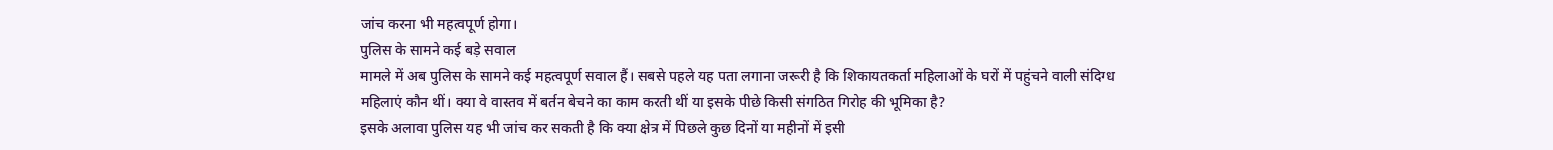जांच करना भी महत्वपूर्ण होगा।
पुलिस के सामने कई बड़े सवाल
मामले में अब पुलिस के सामने कई महत्वपूर्ण सवाल हैं। सबसे पहले यह पता लगाना जरूरी है कि शिकायतकर्ता महिलाओं के घरों में पहुंचने वाली संदिग्ध महिलाएं कौन थीं। क्या वे वास्तव में बर्तन बेचने का काम करती थीं या इसके पीछे किसी संगठित गिरोह की भूमिका है?
इसके अलावा पुलिस यह भी जांच कर सकती है कि क्या क्षेत्र में पिछले कुछ दिनों या महीनों में इसी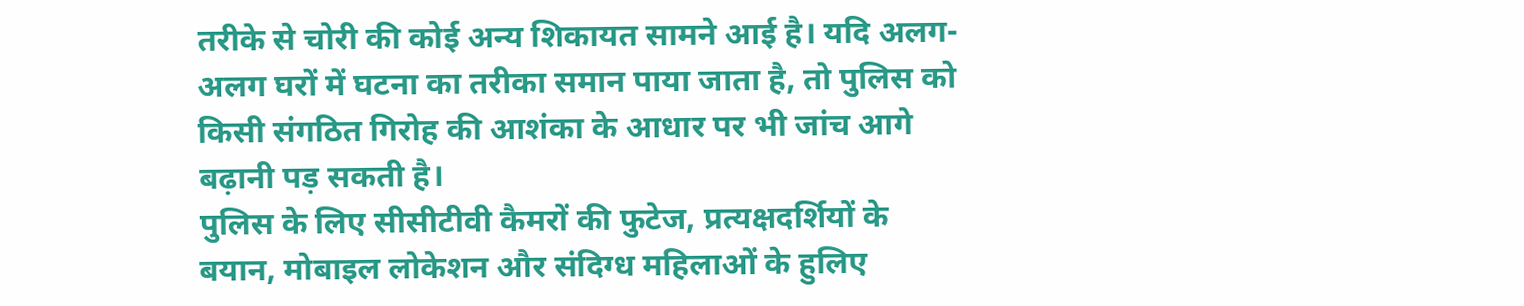तरीके से चोरी की कोई अन्य शिकायत सामने आई है। यदि अलग-अलग घरों में घटना का तरीका समान पाया जाता है, तो पुलिस को किसी संगठित गिरोह की आशंका के आधार पर भी जांच आगे बढ़ानी पड़ सकती है।
पुलिस के लिए सीसीटीवी कैमरों की फुटेज, प्रत्यक्षदर्शियों के बयान, मोबाइल लोकेशन और संदिग्ध महिलाओं के हुलिए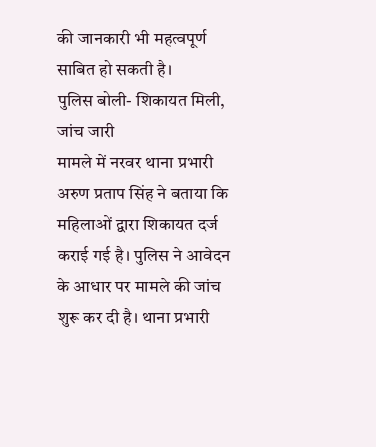की जानकारी भी महत्वपूर्ण साबित हो सकती है।
पुलिस बोली- शिकायत मिली, जांच जारी
मामले में नरवर थाना प्रभारी अरुण प्रताप सिंह ने बताया कि महिलाओं द्वारा शिकायत दर्ज कराई गई है। पुलिस ने आवेदन के आधार पर मामले की जांच शुरू कर दी है। थाना प्रभारी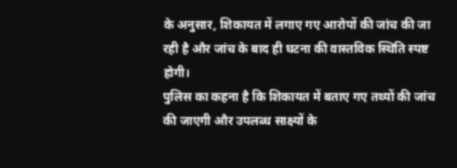के अनुसार, शिकायत में लगाए गए आरोपों की जांच की जा रही है और जांच के बाद ही घटना की वास्तविक स्थिति स्पष्ट होगी।
पुलिस का कहना है कि शिकायत में बताए गए तथ्यों की जांच की जाएगी और उपलब्ध साक्ष्यों के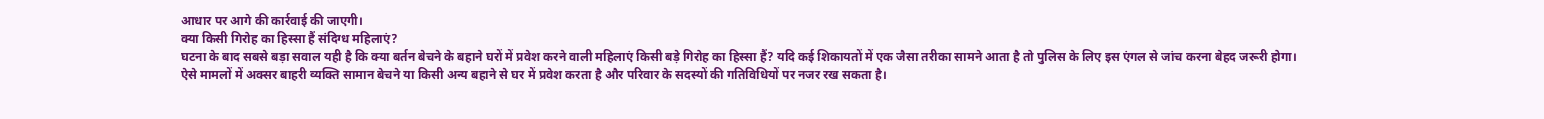आधार पर आगे की कार्रवाई की जाएगी।
क्या किसी गिरोह का हिस्सा हैं संदिग्ध महिलाएं?
घटना के बाद सबसे बड़ा सवाल यही है कि क्या बर्तन बेचने के बहाने घरों में प्रवेश करने वाली महिलाएं किसी बड़े गिरोह का हिस्सा हैं? यदि कई शिकायतों में एक जैसा तरीका सामने आता है तो पुलिस के लिए इस एंगल से जांच करना बेहद जरूरी होगा।
ऐसे मामलों में अक्सर बाहरी व्यक्ति सामान बेचने या किसी अन्य बहाने से घर में प्रवेश करता है और परिवार के सदस्यों की गतिविधियों पर नजर रख सकता है।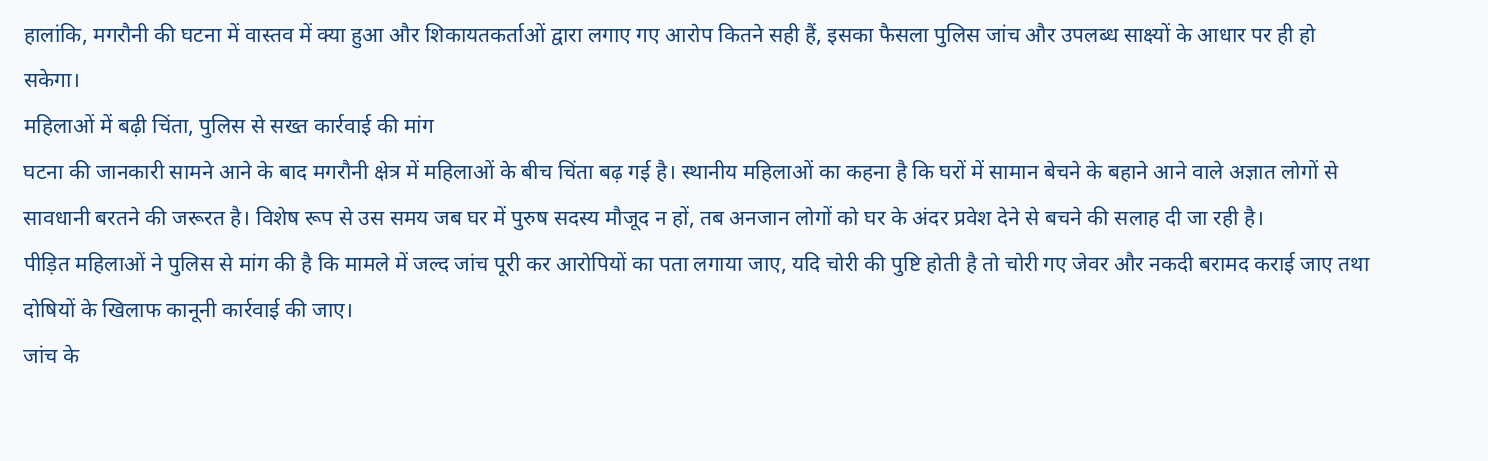हालांकि, मगरौनी की घटना में वास्तव में क्या हुआ और शिकायतकर्ताओं द्वारा लगाए गए आरोप कितने सही हैं, इसका फैसला पुलिस जांच और उपलब्ध साक्ष्यों के आधार पर ही हो सकेगा।
महिलाओं में बढ़ी चिंता, पुलिस से सख्त कार्रवाई की मांग
घटना की जानकारी सामने आने के बाद मगरौनी क्षेत्र में महिलाओं के बीच चिंता बढ़ गई है। स्थानीय महिलाओं का कहना है कि घरों में सामान बेचने के बहाने आने वाले अज्ञात लोगों से सावधानी बरतने की जरूरत है। विशेष रूप से उस समय जब घर में पुरुष सदस्य मौजूद न हों, तब अनजान लोगों को घर के अंदर प्रवेश देने से बचने की सलाह दी जा रही है।
पीड़ित महिलाओं ने पुलिस से मांग की है कि मामले में जल्द जांच पूरी कर आरोपियों का पता लगाया जाए, यदि चोरी की पुष्टि होती है तो चोरी गए जेवर और नकदी बरामद कराई जाए तथा दोषियों के खिलाफ कानूनी कार्रवाई की जाए।
जांच के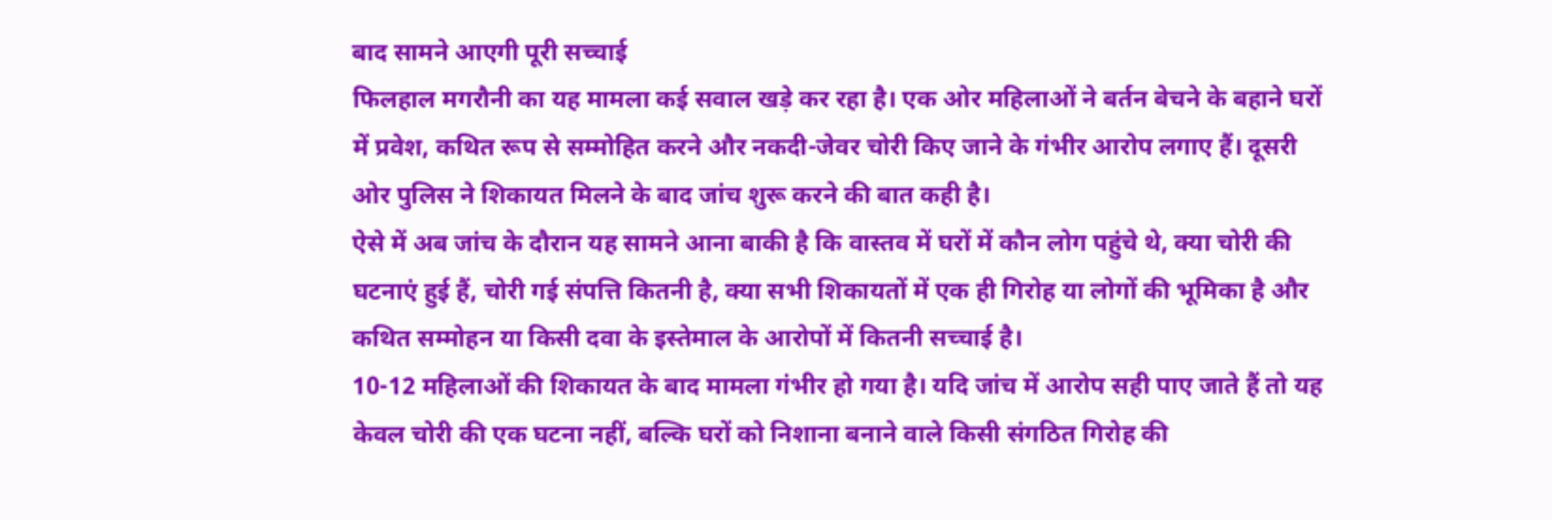बाद सामने आएगी पूरी सच्चाई
फिलहाल मगरौनी का यह मामला कई सवाल खड़े कर रहा है। एक ओर महिलाओं ने बर्तन बेचने के बहाने घरों में प्रवेश, कथित रूप से सम्मोहित करने और नकदी-जेवर चोरी किए जाने के गंभीर आरोप लगाए हैं। दूसरी ओर पुलिस ने शिकायत मिलने के बाद जांच शुरू करने की बात कही है।
ऐसे में अब जांच के दौरान यह सामने आना बाकी है कि वास्तव में घरों में कौन लोग पहुंचे थे, क्या चोरी की घटनाएं हुई हैं, चोरी गई संपत्ति कितनी है, क्या सभी शिकायतों में एक ही गिरोह या लोगों की भूमिका है और कथित सम्मोहन या किसी दवा के इस्तेमाल के आरोपों में कितनी सच्चाई है।
10-12 महिलाओं की शिकायत के बाद मामला गंभीर हो गया है। यदि जांच में आरोप सही पाए जाते हैं तो यह केवल चोरी की एक घटना नहीं, बल्कि घरों को निशाना बनाने वाले किसी संगठित गिरोह की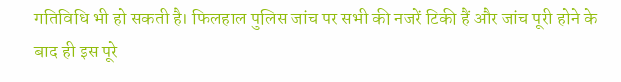गतिविधि भी हो सकती है। फिलहाल पुलिस जांच पर सभी की नजरें टिकी हैं और जांच पूरी होने के बाद ही इस पूरे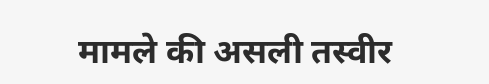मामले की असली तस्वीर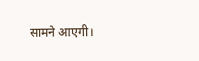सामने आएगी।